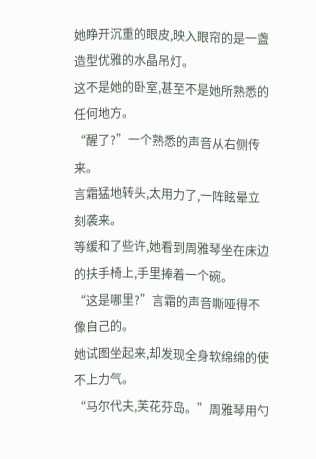她睁开沉重的眼皮,映入眼帘的是一盏造型优雅的水晶吊灯。
这不是她的卧室,甚至不是她所熟悉的任何地方。
“醒了?”一个熟悉的声音从右侧传来。
言霜猛地转头,太用力了,一阵眩晕立刻袭来。
等缓和了些许,她看到周雅琴坐在床边的扶手椅上,手里捧着一个碗。
“这是哪里?”言霜的声音嘶哑得不像自己的。
她试图坐起来,却发现全身软绵绵的使不上力气。
“马尔代夫,芙花芬岛。”周雅琴用勺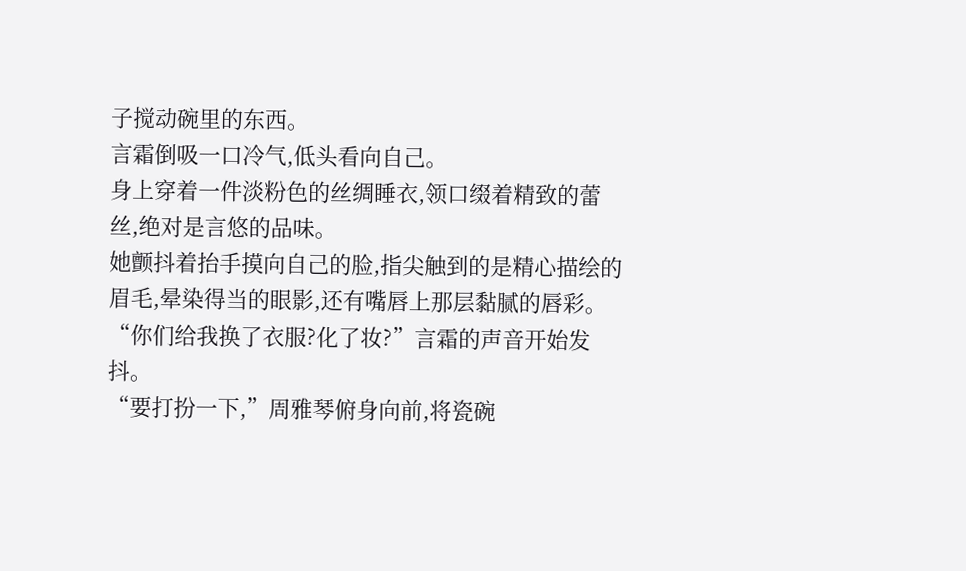子搅动碗里的东西。
言霜倒吸一口冷气,低头看向自己。
身上穿着一件淡粉色的丝绸睡衣,领口缀着精致的蕾丝,绝对是言悠的品味。
她颤抖着抬手摸向自己的脸,指尖触到的是精心描绘的眉毛,晕染得当的眼影,还有嘴唇上那层黏腻的唇彩。
“你们给我换了衣服?化了妆?”言霜的声音开始发抖。
“要打扮一下,”周雅琴俯身向前,将瓷碗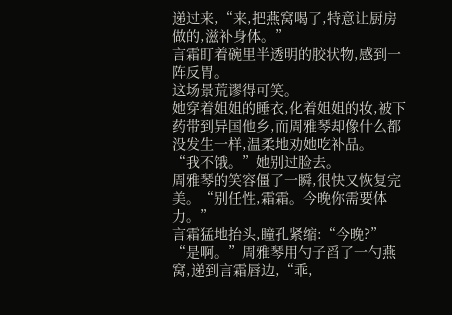递过来,“来,把燕窝喝了,特意让厨房做的,滋补身体。”
言霜盯着碗里半透明的胶状物,感到一阵反胃。
这场景荒谬得可笑。
她穿着姐姐的睡衣,化着姐姐的妆,被下药带到异国他乡,而周雅琴却像什么都没发生一样,温柔地劝她吃补品。
“我不饿。”她别过脸去。
周雅琴的笑容僵了一瞬,很快又恢复完美。“别任性,霜霜。今晚你需要体力。”
言霜猛地抬头,瞳孔紧缩:“今晚?”
“是啊。”周雅琴用勺子舀了一勺燕窝,递到言霜唇边,“乖,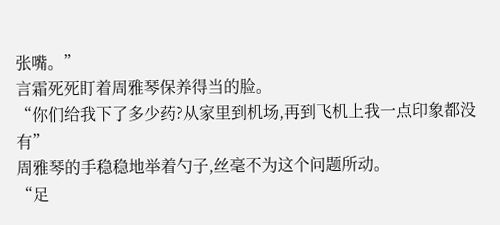张嘴。”
言霜死死盯着周雅琴保养得当的脸。
“你们给我下了多少药?从家里到机场,再到飞机上我一点印象都没有”
周雅琴的手稳稳地举着勺子,丝毫不为这个问题所动。
“足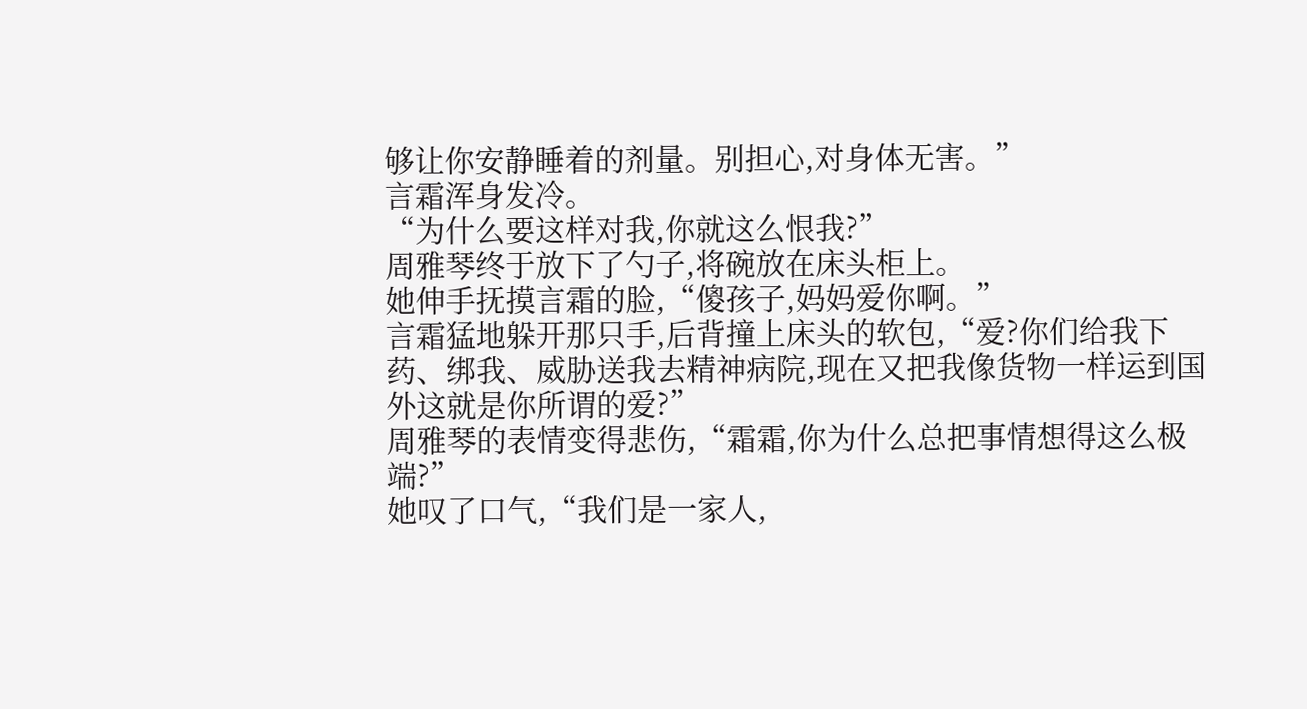够让你安静睡着的剂量。别担心,对身体无害。”
言霜浑身发冷。
“为什么要这样对我,你就这么恨我?”
周雅琴终于放下了勺子,将碗放在床头柜上。
她伸手抚摸言霜的脸,“傻孩子,妈妈爱你啊。”
言霜猛地躲开那只手,后背撞上床头的软包,“爱?你们给我下药、绑我、威胁送我去精神病院,现在又把我像货物一样运到国外这就是你所谓的爱?”
周雅琴的表情变得悲伤,“霜霜,你为什么总把事情想得这么极端?”
她叹了口气,“我们是一家人,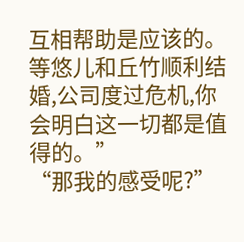互相帮助是应该的。等悠儿和丘竹顺利结婚,公司度过危机,你会明白这一切都是值得的。”
“那我的感受呢?”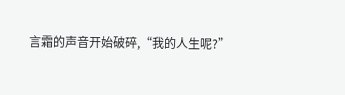言霜的声音开始破碎,“我的人生呢?”